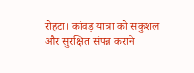रोहटा। कांवड़ यात्रा को सकुशल और सुरक्षित संपन्न कराने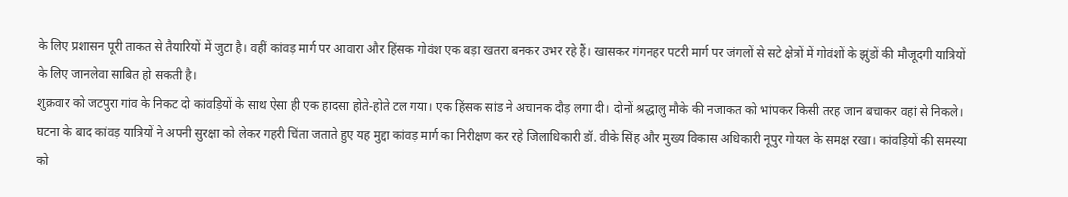के लिए प्रशासन पूरी ताकत से तैयारियों में जुटा है। वहीं कांवड़ मार्ग पर आवारा और हिंसक गोवंश एक बड़ा खतरा बनकर उभर रहे हैं। खासकर गंगनहर पटरी मार्ग पर जंगलों से सटे क्षेत्रों में गोवंशों के झुंडों की मौजूदगी यात्रियों के लिए जानलेवा साबित हो सकती है।
शुक्रवार को जटपुरा गांव के निकट दो कांवड़ियों के साथ ऐसा ही एक हादसा होते-होते टल गया। एक हिंसक सांड ने अचानक दौड़ लगा दी। दोनों श्रद्धालु मौके की नजाकत को भांपकर किसी तरह जान बचाकर वहां से निकले। घटना के बाद कांवड़ यात्रियों ने अपनी सुरक्षा को लेकर गहरी चिंता जताते हुए यह मुद्दा कांवड़ मार्ग का निरीक्षण कर रहे जिलाधिकारी डॉ. वीके सिंह और मुख्य विकास अधिकारी नूपुर गोयल के समक्ष रखा। कांवड़ियों की समस्या को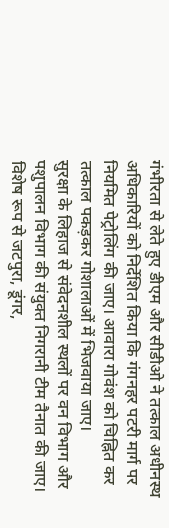गंभीरता से लेते हुए डीएम और सीडीओ ने तत्काल अधीनस्थ अधिकारियों को निर्देशित किया कि गंगनहर पटरी मार्ग पर नियमित पेट्रोलिंग की जाए। आवारा गोवंश को चिह्नित कर तत्काल पकड़कर गोशालाओं में भिजवाया जाए।
सुरक्षा के लिहाज से संवेदनशील स्थलों पर वन विभाग और पशुपालन विभाग की संयुक्त निगरानी टीम तैनात की जाए। विशेष रूप से जटपुरा, डूंगर,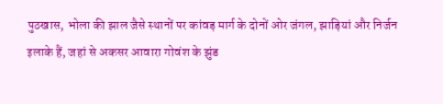पुठखास, भोला की झाल जैसे स्थानों पर कांवड़ मार्ग के दोनों ओर जंगल, झाड़ियां और निर्जन इलाके हैं, जहां से अकसर आवारा गोवंश के झुंड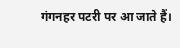गंगनहर पटरी पर आ जाते हैं।